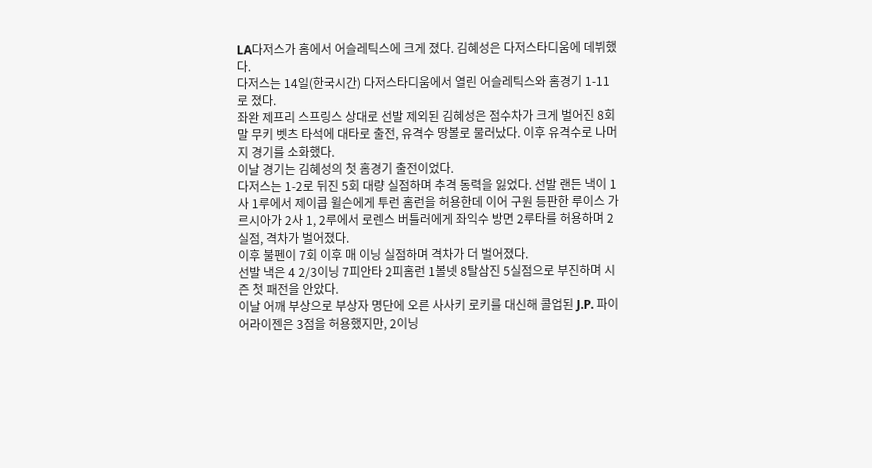LA다저스가 홈에서 어슬레틱스에 크게 졌다. 김혜성은 다저스타디움에 데뷔했다.
다저스는 14일(한국시간) 다저스타디움에서 열린 어슬레틱스와 홈경기 1-11로 졌다.
좌완 제프리 스프링스 상대로 선발 제외된 김혜성은 점수차가 크게 벌어진 8회말 무키 벳츠 타석에 대타로 출전, 유격수 땅볼로 물러났다. 이후 유격수로 나머지 경기를 소화했다.
이날 경기는 김혜성의 첫 홈경기 출전이었다.
다저스는 1-2로 뒤진 5회 대량 실점하며 추격 동력을 잃었다. 선발 랜든 낵이 1사 1루에서 제이콥 윌슨에게 투런 홈런을 허용한데 이어 구원 등판한 루이스 가르시아가 2사 1, 2루에서 로렌스 버틀러에게 좌익수 방면 2루타를 허용하며 2실점, 격차가 벌어졌다.
이후 불펜이 7회 이후 매 이닝 실점하며 격차가 더 벌어졌다.
선발 낵은 4 2/3이닝 7피안타 2피홈런 1볼넷 8탈삼진 5실점으로 부진하며 시즌 첫 패전을 안았다.
이날 어깨 부상으로 부상자 명단에 오른 사사키 로키를 대신해 콜업된 J.P. 파이어라이젠은 3점을 허용했지만, 2이닝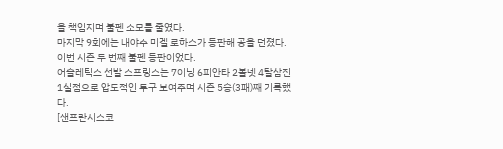을 책임지며 불펜 소모를 줄였다.
마지막 9회에는 내야수 미겔 로하스가 등판해 공을 던졌다. 이번 시즌 두 번째 불펜 등판이었다.
어슬레틱스 선발 스프링스는 7이닝 6피안타 2볼넷 4탈삼진 1실점으로 압도적인 투구 보여주며 시즌 5승(3패)째 기록했다.
[샌프란시스코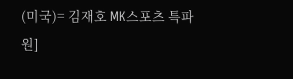(미국)= 김재호 MK스포츠 특파원]